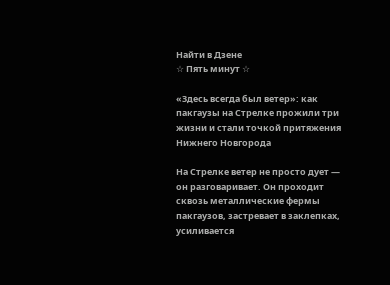Найти в Дзене
☆ Пять минут ☆

«Здесь всегда был ветер»: как пакгаузы на Стрелке прожили три жизни и стали точкой притяжения Нижнего Новгорода

На Стрелке ветер не просто дует — он разговаривает. Он проходит сквозь металлические фермы пакгаузов, застревает в заклепках, усиливается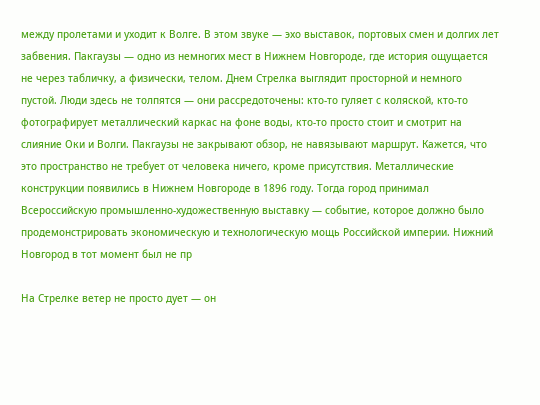между пролетами и уходит к Волге. В этом звуке — эхо выставок, портовых смен и долгих лет забвения. Пакгаузы — одно из немногих мест в Нижнем Новгороде, где история ощущается не через табличку, а физически, телом. Днем Стрелка выглядит просторной и немного пустой. Люди здесь не толпятся — они рассредоточены: кто-то гуляет с коляской, кто-то фотографирует металлический каркас на фоне воды, кто-то просто стоит и смотрит на слияние Оки и Волги. Пакгаузы не закрывают обзор, не навязывают маршрут. Кажется, что это пространство не требует от человека ничего, кроме присутствия. Металлические конструкции появились в Нижнем Новгороде в 1896 году. Тогда город принимал Всероссийскую промышленно-художественную выставку — событие, которое должно было продемонстрировать экономическую и технологическую мощь Российской империи. Нижний Новгород в тот момент был не пр

На Стрелке ветер не просто дует — он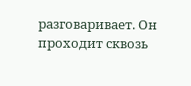разговаривает. Он проходит сквозь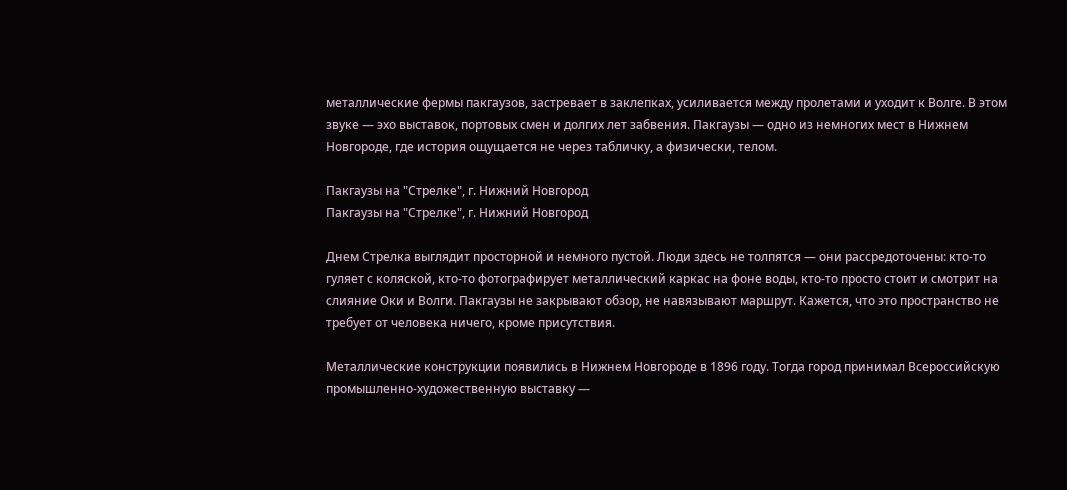металлические фермы пакгаузов, застревает в заклепках, усиливается между пролетами и уходит к Волге. В этом звуке — эхо выставок, портовых смен и долгих лет забвения. Пакгаузы — одно из немногих мест в Нижнем Новгороде, где история ощущается не через табличку, а физически, телом.

Пакгаузы на "Стрелке", г. Нижний Новгород
Пакгаузы на "Стрелке", г. Нижний Новгород

Днем Стрелка выглядит просторной и немного пустой. Люди здесь не толпятся — они рассредоточены: кто-то гуляет с коляской, кто-то фотографирует металлический каркас на фоне воды, кто-то просто стоит и смотрит на слияние Оки и Волги. Пакгаузы не закрывают обзор, не навязывают маршрут. Кажется, что это пространство не требует от человека ничего, кроме присутствия.

Металлические конструкции появились в Нижнем Новгороде в 1896 году. Тогда город принимал Всероссийскую промышленно-художественную выставку —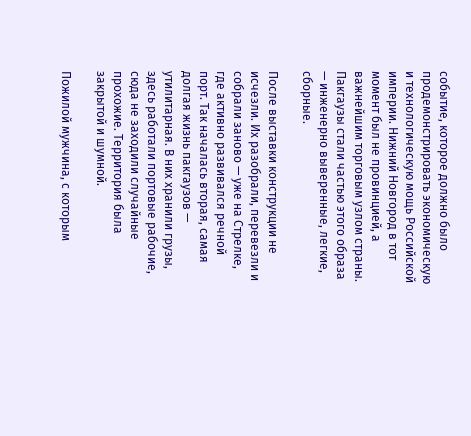событие, которое должно было продемонстрировать экономическую и технологическую мощь Российской империи. Нижний Новгород в тот момент был не провинцией, а важнейшим торговым узлом страны. Пакгаузы стали частью этого образа — инженерно выверенные, легкие, сборные.

После выставки конструкции не исчезли. Их разобрали, перевезли и собрали заново — уже на Стрелке, где активно развивался речной порт. Так началась вторая, самая долгая жизнь пакгаузов — утилитарная. В них хранили грузы, здесь работали портовые рабочие, сюда не заходили случайные прохожие. Территория была закрытой и шумной.

Пожилой мужчина, с которым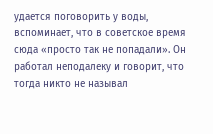удается поговорить у воды, вспоминает, что в советское время сюда «просто так не попадали». Он работал неподалеку и говорит, что тогда никто не называл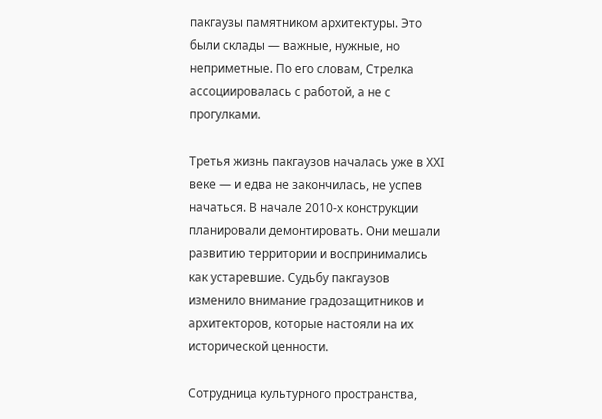пакгаузы памятником архитектуры. Это были склады — важные, нужные, но неприметные. По его словам, Стрелка ассоциировалась с работой, а не с прогулками.

Третья жизнь пакгаузов началась уже в XXI веке — и едва не закончилась, не успев начаться. В начале 2010-х конструкции планировали демонтировать. Они мешали развитию территории и воспринимались как устаревшие. Судьбу пакгаузов изменило внимание градозащитников и архитекторов, которые настояли на их исторической ценности.

Сотрудница культурного пространства,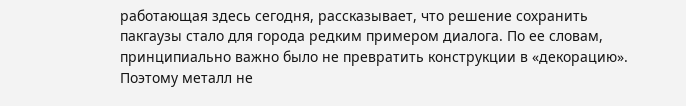работающая здесь сегодня, рассказывает, что решение сохранить пакгаузы стало для города редким примером диалога. По ее словам, принципиально важно было не превратить конструкции в «декорацию». Поэтому металл не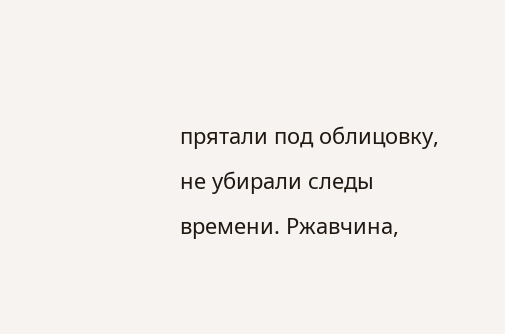прятали под облицовку, не убирали следы времени. Ржавчина,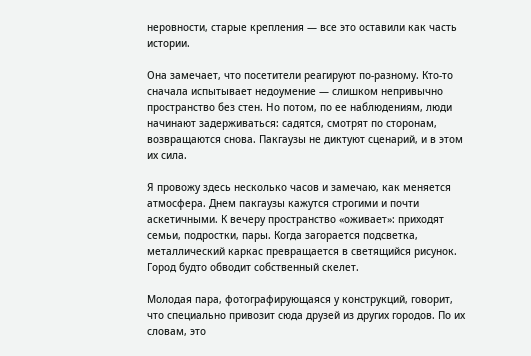неровности, старые крепления — все это оставили как часть истории.

Она замечает, что посетители реагируют по-разному. Кто-то сначала испытывает недоумение — слишком непривычно пространство без стен. Но потом, по ее наблюдениям, люди начинают задерживаться: садятся, смотрят по сторонам, возвращаются снова. Пакгаузы не диктуют сценарий, и в этом их сила.

Я провожу здесь несколько часов и замечаю, как меняется атмосфера. Днем пакгаузы кажутся строгими и почти аскетичными. К вечеру пространство «оживает»: приходят семьи, подростки, пары. Когда загорается подсветка, металлический каркас превращается в светящийся рисунок. Город будто обводит собственный скелет.

Молодая пара, фотографирующаяся у конструкций, говорит, что специально привозит сюда друзей из других городов. По их словам, это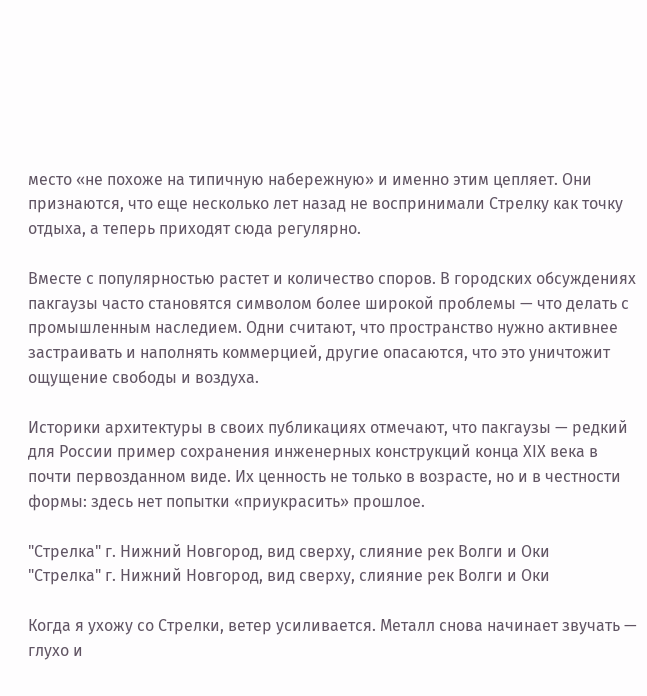место «не похоже на типичную набережную» и именно этим цепляет. Они признаются, что еще несколько лет назад не воспринимали Стрелку как точку отдыха, а теперь приходят сюда регулярно.

Вместе с популярностью растет и количество споров. В городских обсуждениях пакгаузы часто становятся символом более широкой проблемы — что делать с промышленным наследием. Одни считают, что пространство нужно активнее застраивать и наполнять коммерцией, другие опасаются, что это уничтожит ощущение свободы и воздуха.

Историки архитектуры в своих публикациях отмечают, что пакгаузы — редкий для России пример сохранения инженерных конструкций конца XIX века в почти первозданном виде. Их ценность не только в возрасте, но и в честности формы: здесь нет попытки «приукрасить» прошлое.

"Стрелка" г. Нижний Новгород, вид сверху, слияние рек Волги и Оки
"Стрелка" г. Нижний Новгород, вид сверху, слияние рек Волги и Оки

Когда я ухожу со Стрелки, ветер усиливается. Металл снова начинает звучать — глухо и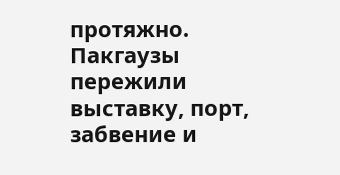протяжно. Пакгаузы пережили выставку, порт, забвение и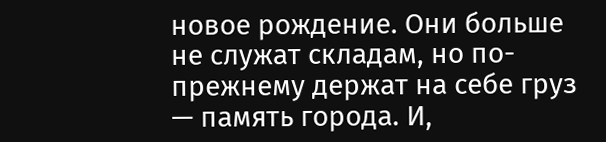новое рождение. Они больше не служат складам, но по-прежнему держат на себе груз — память города. И,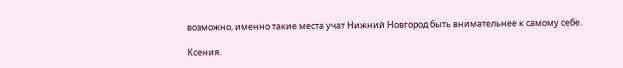возможно, именно такие места учат Нижний Новгород быть внимательнее к самому себе.

Ксения.